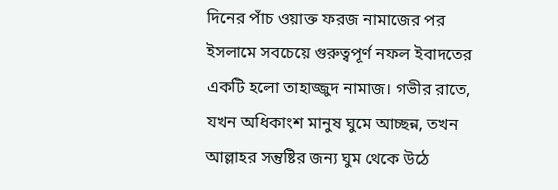দিনের পাঁচ ওয়াক্ত ফরজ নামাজের পর ইসলামে সবচেয়ে গুরুত্বপূর্ণ নফল ইবাদতের একটি হলো তাহাজ্জুদ নামাজ। গভীর রাতে, যখন অধিকাংশ মানুষ ঘুমে আচ্ছন্ন, তখন আল্লাহর সন্তুষ্টির জন্য ঘুম থেকে উঠে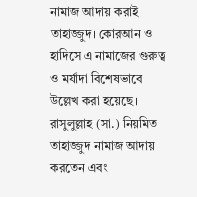নামাজ আদায় করাই তাহাজ্জুদ। কোরআন ও হাদিসে এ নামাজের গুরুত্ব ও মর্যাদা বিশেষভাবে উল্লেখ করা হয়েছে।
রাসুলুল্লাহ (সা.) নিয়মিত তাহাজ্জুদ নামাজ আদায় করতেন এবং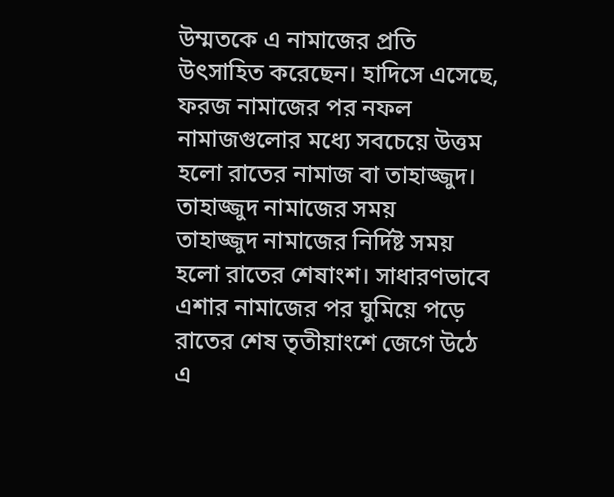উম্মতকে এ নামাজের প্রতি উৎসাহিত করেছেন। হাদিসে এসেছে, ফরজ নামাজের পর নফল নামাজগুলোর মধ্যে সবচেয়ে উত্তম হলো রাতের নামাজ বা তাহাজ্জুদ।
তাহাজ্জুদ নামাজের সময়
তাহাজ্জুদ নামাজের নির্দিষ্ট সময় হলো রাতের শেষাংশ। সাধারণভাবে এশার নামাজের পর ঘুমিয়ে পড়ে রাতের শেষ তৃতীয়াংশে জেগে উঠে এ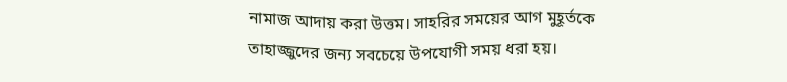নামাজ আদায় করা উত্তম। সাহরির সময়ের আগ মুহূর্তকে তাহাজ্জুদের জন্য সবচেয়ে উপযোগী সময় ধরা হয়।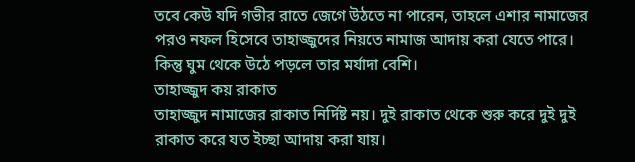তবে কেউ যদি গভীর রাতে জেগে উঠতে না পারেন, তাহলে এশার নামাজের পরও নফল হিসেবে তাহাজ্জুদের নিয়তে নামাজ আদায় করা যেতে পারে। কিন্তু ঘুম থেকে উঠে পড়লে তার মর্যাদা বেশি।
তাহাজ্জুদ কয় রাকাত
তাহাজ্জুদ নামাজের রাকাত নির্দিষ্ট নয়। দুই রাকাত থেকে শুরু করে দুই দুই রাকাত করে যত ইচ্ছা আদায় করা যায়।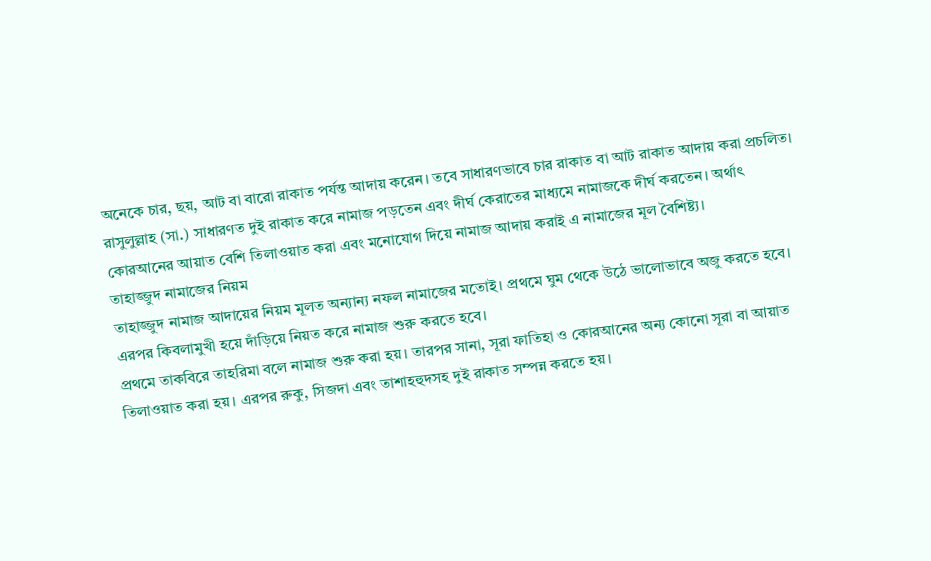অনেকে চার, ছয়, আট বা বারো রাকাত পর্যন্ত আদায় করেন। তবে সাধারণভাবে চার রাকাত বা আট রাকাত আদায় করা প্রচলিত।
রাসুলুল্লাহ (সা.) সাধারণত দুই রাকাত করে নামাজ পড়তেন এবং দীর্ঘ কেরাতের মাধ্যমে নামাজকে দীর্ঘ করতেন। অর্থাৎ কোরআনের আয়াত বেশি তিলাওয়াত করা এবং মনোযোগ দিয়ে নামাজ আদায় করাই এ নামাজের মূল বৈশিষ্ট্য।
তাহাজ্জুদ নামাজের নিয়ম
তাহাজ্জুদ নামাজ আদায়ের নিয়ম মূলত অন্যান্য নফল নামাজের মতোই। প্রথমে ঘুম থেকে উঠে ভালোভাবে অজু করতে হবে। এরপর কিবলামুখী হয়ে দাঁড়িয়ে নিয়ত করে নামাজ শুরু করতে হবে।
প্রথমে তাকবিরে তাহরিমা বলে নামাজ শুরু করা হয়। তারপর সানা, সূরা ফাতিহা ও কোরআনের অন্য কোনো সূরা বা আয়াত তিলাওয়াত করা হয়। এরপর রুকু, সিজদা এবং তাশাহহুদসহ দুই রাকাত সম্পন্ন করতে হয়।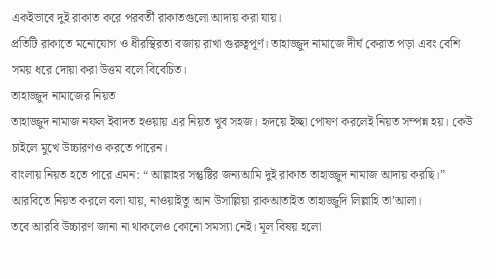একইভাবে দুই রাকাত করে পরবর্তী রাকাতগুলো আদায় করা যায়।
প্রতিটি রাকাতে মনোযোগ ও ধীরস্থিরতা বজায় রাখা গুরুত্বপূর্ণ। তাহাজ্জুদ নামাজে দীর্ঘ কেরাত পড়া এবং বেশি সময় ধরে দোয়া করা উত্তম বলে বিবেচিত।
তাহাজ্জুদ নামাজের নিয়ত
তাহাজ্জুদ নামাজ নফল ইবাদত হওয়ায় এর নিয়ত খুব সহজ। হৃদয়ে ইচ্ছা পোষণ করলেই নিয়ত সম্পন্ন হয়। কেউ চাইলে মুখে উচ্চারণও করতে পারেন।
বাংলায় নিয়ত হতে পারে এমন: “ আল্লাহর সন্তুষ্টির জন্যআমি দুই রাকাত তাহাজ্জুদ নামাজ আদায় করছি।”
আরবিতে নিয়ত করলে বলা যায়, নাওয়াইতু আন উসাল্লিয়া রাকআতাইত তাহাজ্জুদি লিল্লাহি তা’আলা।
তবে আরবি উচ্চারণ জানা না থাকলেও কোনো সমস্যা নেই। মূল বিষয় হলো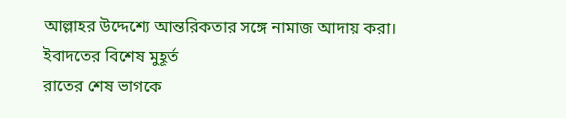আল্লাহর উদ্দেশ্যে আন্তরিকতার সঙ্গে নামাজ আদায় করা।
ইবাদতের বিশেষ মুহূর্ত
রাতের শেষ ভাগকে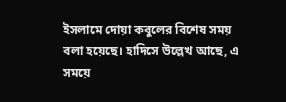ইসলামে দোয়া কবুলের বিশেষ সময় বলা হয়েছে। হাদিসে উল্লেখ আছে, এ সময়ে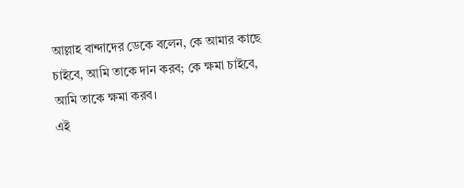আল্লাহ বান্দাদের ডেকে বলেন, কে আমার কাছে চাইবে, আমি তাকে দান করব; কে ক্ষমা চাইবে, আমি তাকে ক্ষমা করব।
এই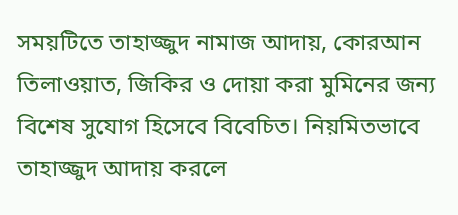সময়টিতে তাহাজ্জুদ নামাজ আদায়, কোরআন তিলাওয়াত, জিকির ও দোয়া করা মুমিনের জন্য বিশেষ সুযোগ হিসেবে বিবেচিত। নিয়মিতভাবে তাহাজ্জুদ আদায় করলে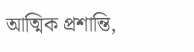আত্মিক প্রশান্তি,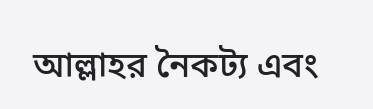আল্লাহর নৈকট্য এবং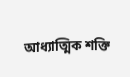আধ্যাত্মিক শক্তি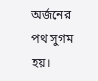অর্জনের পথ সুগম হয়।